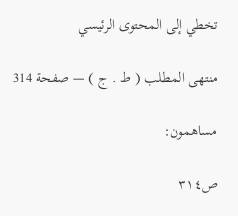تخطي إلى المحتوى الرئيسي

منتهى المطلب ( ط . ج ) — صفحة 314

مساهمون:

ص٣١٤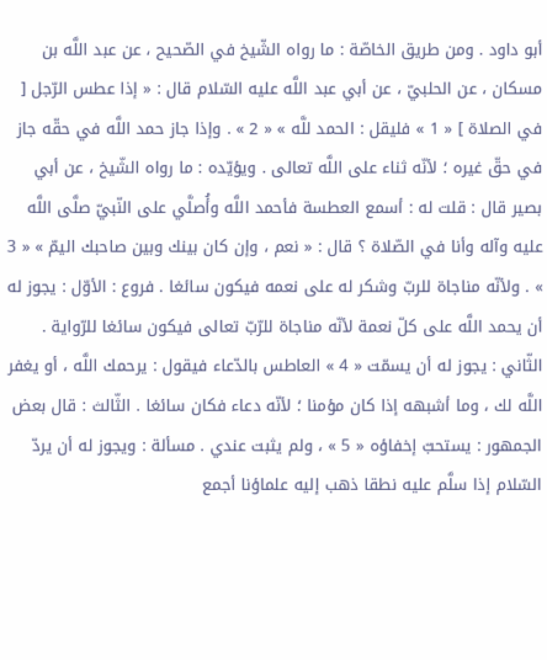أبو داود . ومن طريق الخاصّة : ما رواه الشّيخ في الصّحيح ، عن عبد اللَّه بن مسكان ، عن الحلبيّ ، عن أبي عبد اللَّه عليه السّلام قال : « إذا عطس الرّجل [ في الصلاة ] « 1 » فليقل : الحمد للَّه » « 2 » . وإذا جاز حمد اللَّه في حقّه جاز في حقّ غيره ؛ لأنّه ثناء على اللَّه تعالى . ويؤيّده : ما رواه الشّيخ ، عن أبي بصير قال : قلت له : أسمع العطسة فأحمد اللَّه وأُصلَّي على النّبيّ صلَّى اللَّه عليه وآله وأنا في الصّلاة ؟ قال : « نعم ، وإن كان بينك وبين صاحبك اليمّ » « 3 » . ولأنّه مناجاة للربّ وشكر له على نعمه فيكون سائغا . فروع : الأوّل : يجوز له أن يحمد اللَّه على كلّ نعمة لأنّه مناجاة للرّبّ تعالى فيكون سائغا للرّواية . الثّاني : يجوز له أن يسمّت « 4 » العاطس بالدّعاء فيقول : يرحمك اللَّه ، أو يغفر اللَّه لك ، وما أشبهه إذا كان مؤمنا ؛ لأنّه دعاء فكان سائغا . الثّالث : قال بعض الجمهور : يستحبّ إخفاؤه « 5 » ، ولم يثبت عندي . مسألة : ويجوز له أن يردّ السّلام إذا سلَّم عليه نطقا ذهب إليه علماؤنا أجمع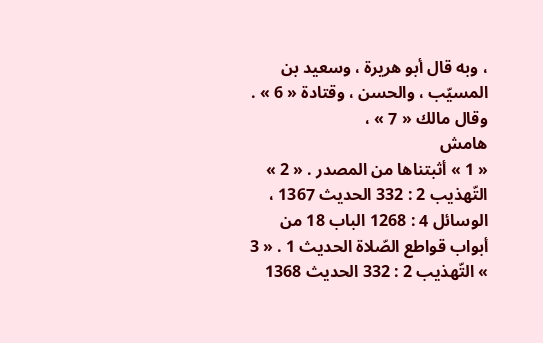، وبه قال أبو هريرة ، وسعيد بن المسيّب ، والحسن ، وقتادة « 6 » . وقال مالك « 7 » ،
هامش
« 1 » أثبتناها من المصدر . « 2 » التّهذيب 2 : 332 الحديث 1367 ، الوسائل 4 : 1268 الباب 18 من أبواب قواطع الصّلاة الحديث 1 . « 3 » التّهذيب 2 : 332 الحديث 1368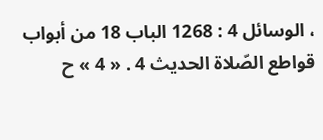، الوسائل 4 : 1268 الباب 18 من أبواب قواطع الصّلاة الحديث 4 . « 4 » ح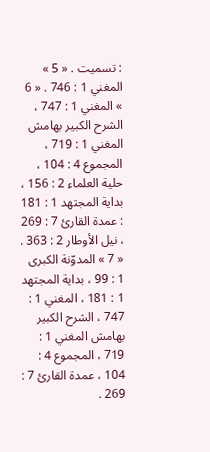: تسميت . « 5 » المغني 1 : 746 . « 6 » المغني 1 : 747 ، الشرح الكبير بهامش المغني 1 : 719 ، المجموع 4 : 104 ، حلية العلماء 2 : 156 ، بداية المجتهد 1 : 181 : عمدة القارئ 7 : 269 ، نيل الأوطار 2 : 363 . « 7 » المدوّنة الكبرى 1 : 99 ، بداية المجتهد 1 : 181 ، المغني 1 : 747 ، الشرح الكبير بهامش المغني 1 : 719 ، المجموع 4 : 104 ، عمدة القارئ 7 : 269 .